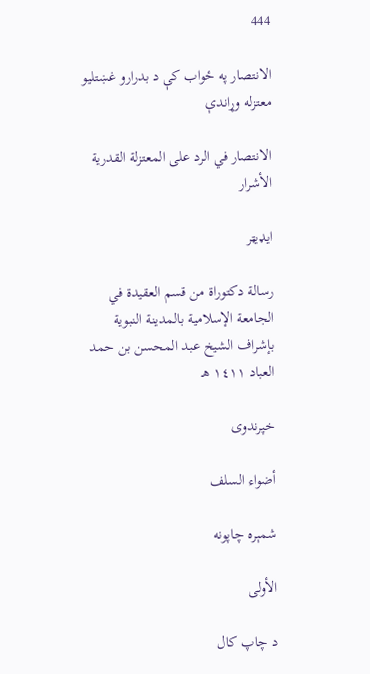444

الانتصار په ځواب کې د بدرارو غښتليو معتزله وړاندې

الانتصار في الرد على المعتزلة القدرية الأشرار

ایډیټر

رسالة دكتوراة من قسم العقيدة في الجامعة الإسلامية بالمدينة النبوية بإشراف الشيخ عبد المحسن بن حمد العباد ١٤١١ هـ

خپرندوی

أضواء السلف

شمېره چاپونه

الأولى

د چاپ کال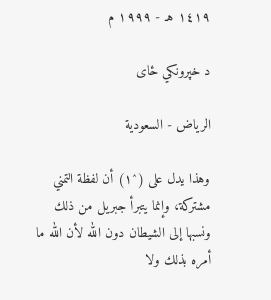١٤١٩ هـ - ١٩٩٩ م

د خپرونکي ځای

الرياض - السعودية

وهذا يدل على (^١) أن لفظة التمني مشتركة، وإنما يتبرأ جبريل من ذلك ونسبها إلى الشيطان دون الله لأن الله ما أمره بذلك ولا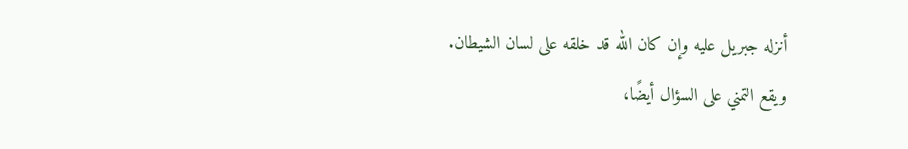أنزله جبريل عليه وإن كان الله قد خلقه على لسان الشيطان.
ويقع التمني على السؤال أيضًا،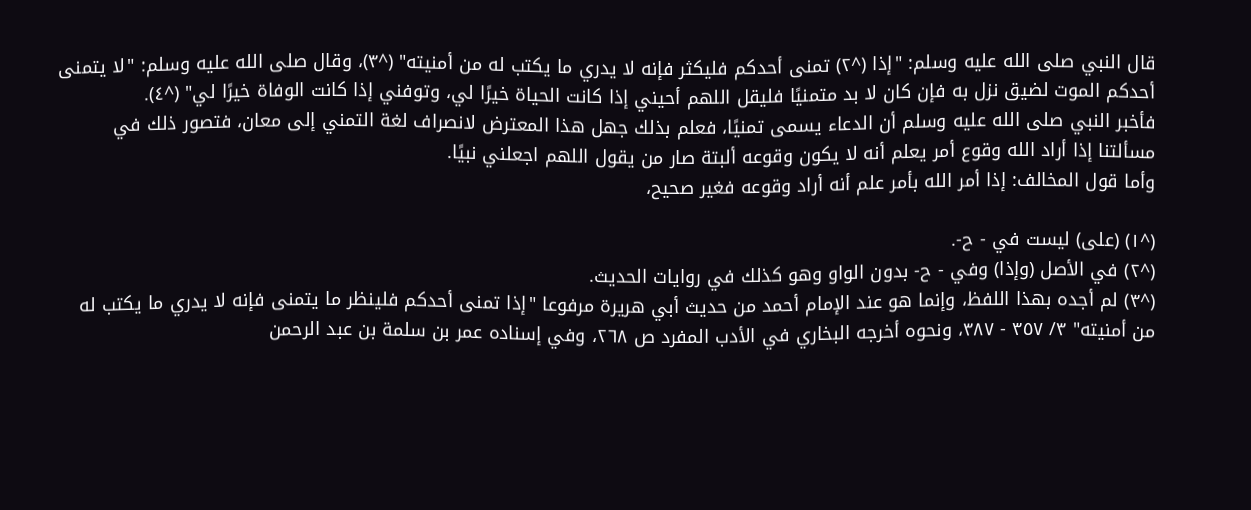قال النبي صلى الله عليه وسلم: "إذا (^٢) تمنى أحدكم فليكثر فإنه لا يدري ما يكتب له من أمنيته" (^٣)، وقال صلى الله عليه وسلم: "لا يتمنى أحدكم الموت لضيق نزل به فإن كان لا بد متمنيًا فليقل اللهم أحيني إذا كانت الحياة خيرًا لي، وتوفني إذا كانت الوفاة خيرًا لي" (^٤).
فأخبر النبي صلى الله عليه وسلم أن الدعاء يسمى تمنيًا، فعلم بذلك جهل هذا المعترض لانصراف لغة التمني إلى معان، فتصور ذلك في مسألتنا إذا أراد الله وقوع أمر يعلم أنه لا يكون وقوعه ألبتة صار من يقول اللهم اجعلني نبيًا.
وأما قول المخالف: إذا أمر الله بأمر علم أنه أراد وقوعه فغير صحيح،

(^١) (على) ليست في - ح-.
(^٢) في الأصل (وإذا) وفي - ح- بدون الواو وهو كذلك في روايات الحديث.
(^٣) لم أجده بهذا اللفظ، وإنما هو عند الإمام أحمد من حديث أبي هريرة مرفوعا "إذا تمنى أحدكم فلينظر ما يتمنى فإنه لا يدري ما يكتب له من أمنيته" ٣/ ٣٥٧ - ٣٨٧، ونحوه أخرجه البخاري في الأدب المفرد ص ٢٦٨، وفي إسناده عمر بن سلمة بن عبد الرحمن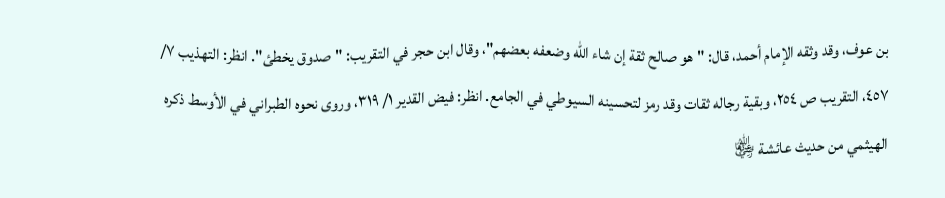بن عوف، وقد وثقه الإمام أحمد، قال: "هو صالح ثقة إن شاء الله وضعفه بعضهم"، وقال ابن حجر في التقريب: "صدوق يخطئ". انظر: التهذيب ٧/ ٤٥٧، التقريب ص ٢٥٤، وبقية رجاله ثقات وقد رمز لتحسينه السيوطي في الجامع. انظر: فيض القدير ١/ ٣١٩، وروى نحوه الطبراني في الأوسط ذكره الهيثمي من حديث عائشة ﵂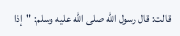قالت: قال رسول الله صلى الله عليه وسلم: "إذا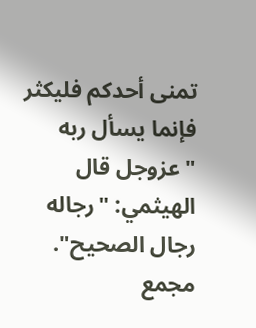تمنى أحدكم فليكثر فإنما يسأل ربه "عزوجل قال الهيثمي: "رجاله رجال الصحيح". مجمع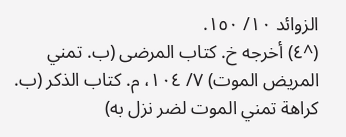الزوائد ١٠/ ١٥٠.
(^٤) أخرجه خ. كتاب المرضى (ب. تمني المريض الموت) ٧/ ١٠٤، م. كتاب الذكر (ب. كراهة تمني الموت لضر نزل به)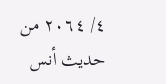٤/ ٢٠٦٤ من حديث أنس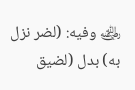﵁ وفيه: (لضر نزل به) بدل (لضيق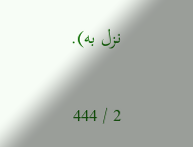نزل به).

2 / 444